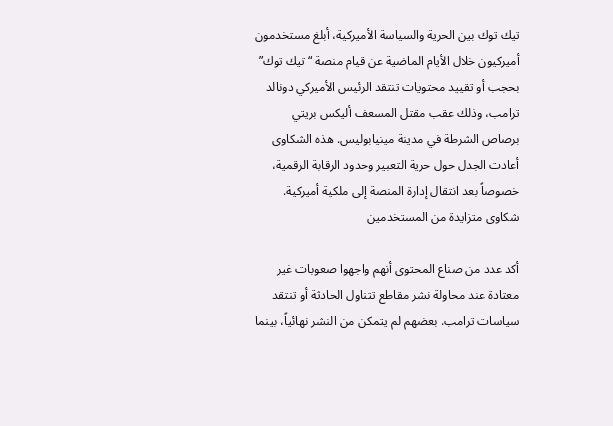تيك توك بين الحرية والسياسة الأميركية، أبلغ مستخدمون أميركيون خلال الأيام الماضية عن قيام منصة “تيك توك” بحجب أو تقييد محتويات تنتقد الرئيس الأميركي دونالد ترامب، وذلك عقب مقتل المسعف أليكس بريتي برصاص الشرطة في مدينة مينيابوليس. هذه الشكاوى أعادت الجدل حول حرية التعبير وحدود الرقابة الرقمية، خصوصاً بعد انتقال إدارة المنصة إلى ملكية أميركية.
شكاوى متزايدة من المستخدمين

أكد عدد من صناع المحتوى أنهم واجهوا صعوبات غير معتادة عند محاولة نشر مقاطع تتناول الحادثة أو تنتقد سياسات ترامب. بعضهم لم يتمكن من النشر نهائياً، بينما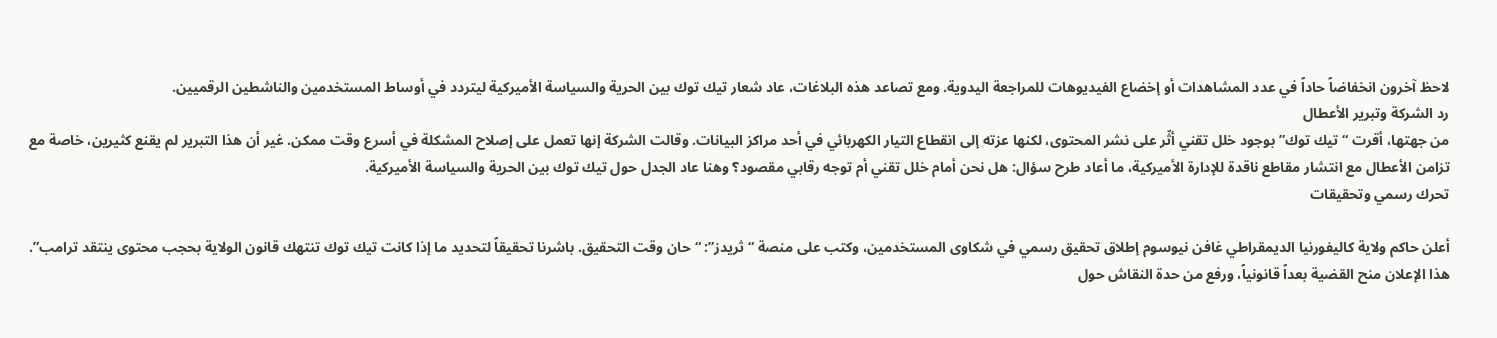لاحظ آخرون انخفاضاً حاداً في عدد المشاهدات أو إخضاع الفيديوهات للمراجعة اليدوية. ومع تصاعد هذه البلاغات، عاد شعار تيك توك بين الحرية والسياسة الأميركية ليتردد في أوساط المستخدمين والناشطين الرقميين.
رد الشركة وتبرير الأعطال
من جهتها، أقرت “تيك توك” بوجود خلل تقني أثّر على نشر المحتوى، لكنها عزته إلى انقطاع التيار الكهربائي في أحد مراكز البيانات. وقالت الشركة إنها تعمل على إصلاح المشكلة في أسرع وقت ممكن. غير أن هذا التبرير لم يقنع كثيرين، خاصة مع تزامن الأعطال مع انتشار مقاطع ناقدة للإدارة الأميركية، ما أعاد طرح سؤال: هل نحن أمام خلل تقني أم توجه رقابي مقصود؟ وهنا عاد الجدل حول تيك توك بين الحرية والسياسة الأميركية.
تحرك رسمي وتحقيقات

أعلن حاكم ولاية كاليفورنيا الديمقراطي غافن نيوسوم إطلاق تحقيق رسمي في شكاوى المستخدمين، وكتب على منصة “ثريدز”: “حان وقت التحقيق. باشرنا تحقيقاً لتحديد ما إذا كانت تيك توك تنتهك قانون الولاية بحجب محتوى ينتقد ترامب”. هذا الإعلان منح القضية بعداً قانونياً، ورفع من حدة النقاش حول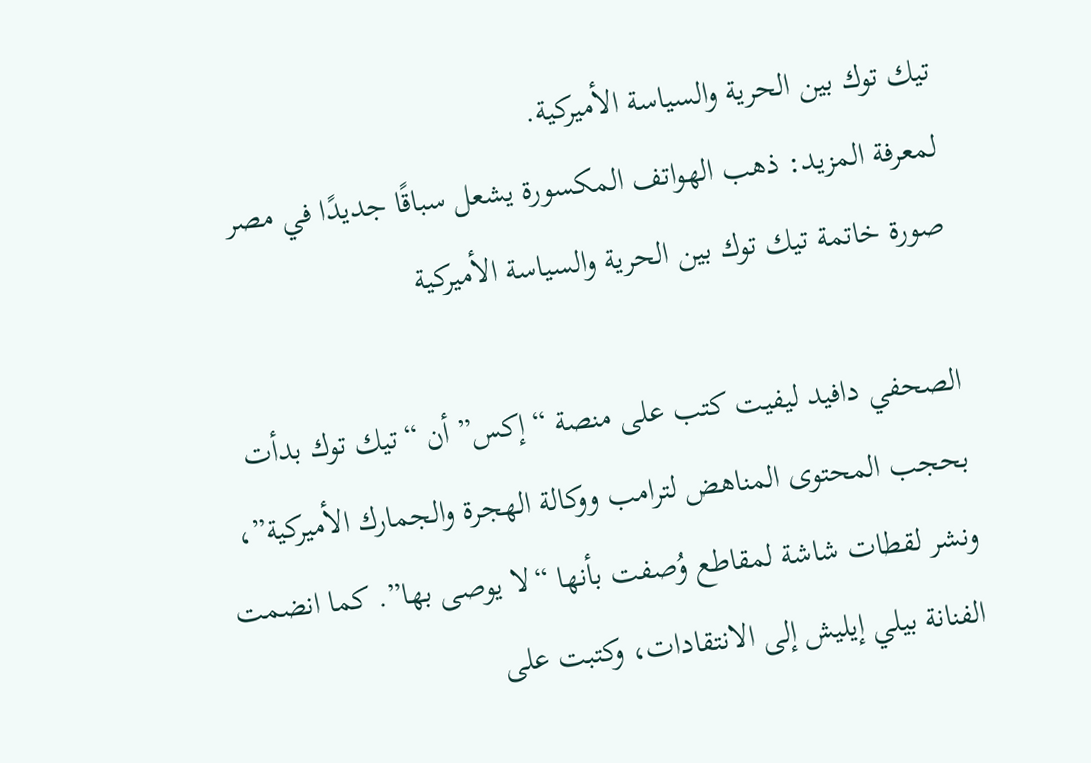تيك توك بين الحرية والسياسة الأميركية.
لمعرفة المزيد: ذهب الهواتف المكسورة يشعل سباقًا جديدًا في مصر
صورة خاتمة تيك توك بين الحرية والسياسة الأميركية

الصحفي دافيد ليفيت كتب على منصة “إكس” أن “تيك توك بدأت بحجب المحتوى المناهض لترامب ووكالة الهجرة والجمارك الأميركية”، ونشر لقطات شاشة لمقاطع وُصفت بأنها “لا يوصى بها”. كما انضمت الفنانة بيلي إيليش إلى الانتقادات، وكتبت على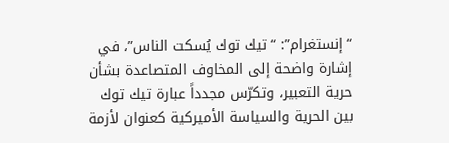“إنستغرام”: “تيك توك يُسكت الناس”، في إشارة واضحة إلى المخاوف المتصاعدة بشأن حرية التعبير، وتكرّس مجدداً عبارة تيك توك بين الحرية والسياسة الأميركية كعنوان لأزمة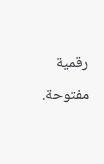رقمية مفتوحة.